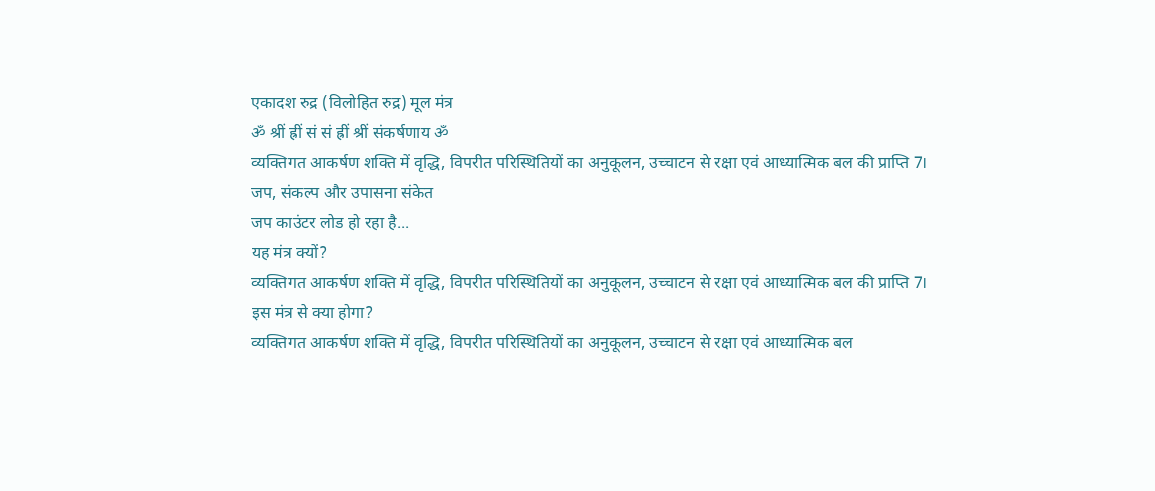एकादश रुद्र (विलोहित रुद्र) मूल मंत्र
ॐ श्रीं ह्रीं सं सं ह्रीं श्रीं संकर्षणाय ॐ
व्यक्तिगत आकर्षण शक्ति में वृद्धि, विपरीत परिस्थितियों का अनुकूलन, उच्चाटन से रक्षा एवं आध्यात्मिक बल की प्राप्ति 7।
जप, संकल्प और उपासना संकेत
जप काउंटर लोड हो रहा है...
यह मंत्र क्यों?
व्यक्तिगत आकर्षण शक्ति में वृद्धि, विपरीत परिस्थितियों का अनुकूलन, उच्चाटन से रक्षा एवं आध्यात्मिक बल की प्राप्ति 7।
इस मंत्र से क्या होगा?
व्यक्तिगत आकर्षण शक्ति में वृद्धि, विपरीत परिस्थितियों का अनुकूलन, उच्चाटन से रक्षा एवं आध्यात्मिक बल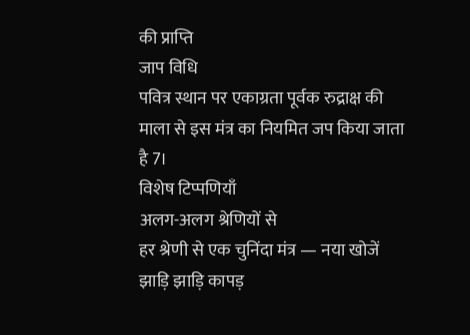की प्राप्ति
जाप विधि
पवित्र स्थान पर एकाग्रता पूर्वक रुद्राक्ष की माला से इस मंत्र का नियमित जप किया जाता है 7।
विशेष टिप्पणियाँ
अलग-अलग श्रेणियों से
हर श्रेणी से एक चुनिंदा मंत्र — नया खोजें
झाड़ि झाड़ि कापड़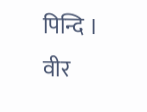पिन्दि । वीर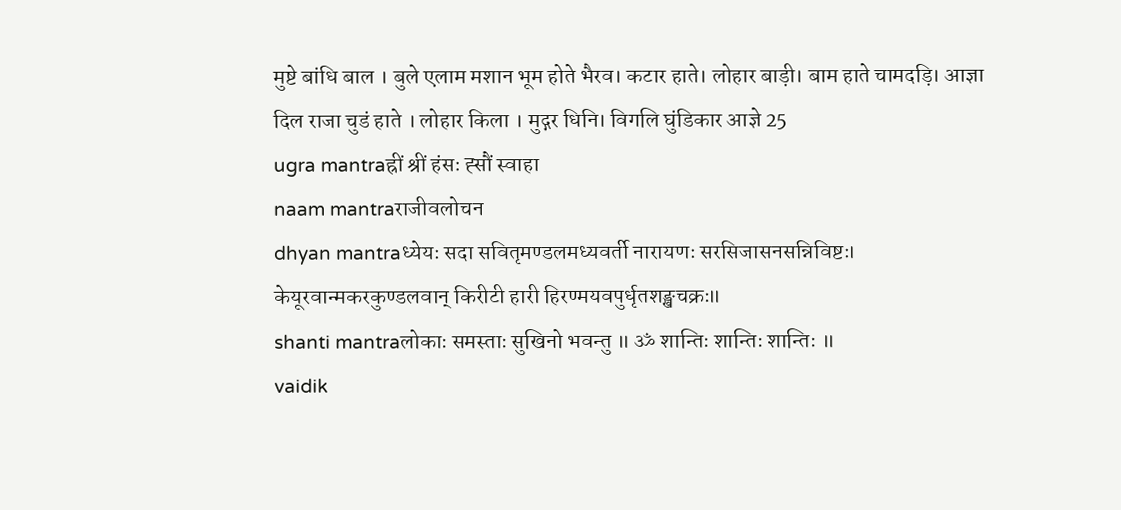मुष्टे बांधि बाल । बुले एलाम मशान भूम होते भैरव। कटार हाते। लोहार बाड़ी। बाम हाते चामदड़ि। आज्ञा दिल राजा चुडं हाते । लोहार किला । मुद्गर धिनि। विगलि घुंडिकार आज्ञे 25
ugra mantraह्रीं श्रीं हंसः ह्सौं स्वाहा
naam mantraराजीवलोचन
dhyan mantraध्येयः सदा सवितृमण्डलमध्यवर्ती नारायणः सरसिजासनसन्निविष्टः। केयूरवान्मकरकुण्डलवान् किरीटी हारी हिरण्मयवपुर्धृतशङ्खचक्रः॥
shanti mantraलोकाः समस्ताः सुखिनो भवन्तु ॥ ॐ शान्तिः शान्तिः शान्तिः ॥
vaidik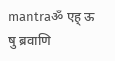mantraॐ एह् ऊ षु ब्रवाणि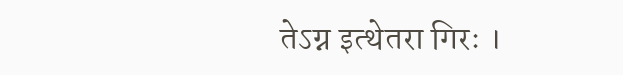तेऽग्न इत्थेतरा गिरः ।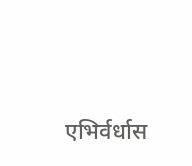एभिर्वर्धास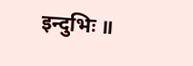इन्दुभिः ॥